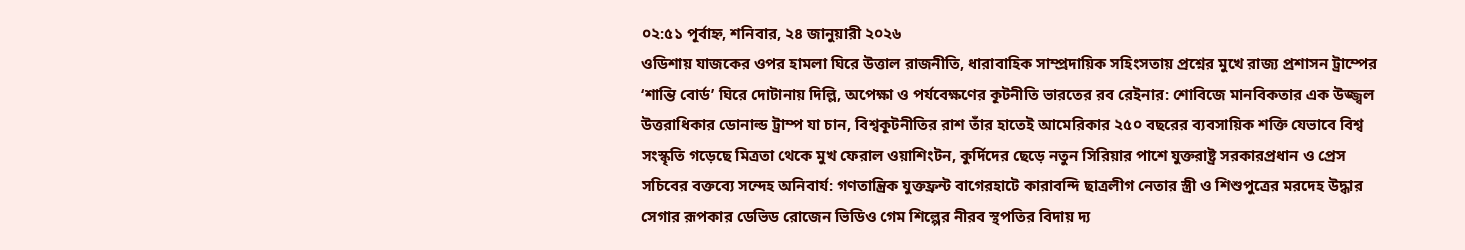০২:৫১ পূর্বাহ্ন, শনিবার, ২৪ জানুয়ারী ২০২৬
ওডিশায় যাজকের ওপর হামলা ঘিরে উত্তাল রাজনীতি, ধারাবাহিক সাম্প্রদায়িক সহিংসতায় প্রশ্নের মুখে রাজ্য প্রশাসন ট্রাম্পের ‘শান্তি বোর্ড’ ঘিরে দোটানায় দিল্লি, অপেক্ষা ও পর্যবেক্ষণের কূটনীতি ভারতের রব রেইনার: শোবিজে মানবিকতার এক উজ্জ্বল উত্তরাধিকার ডোনাল্ড ট্রাম্প যা চান, বিশ্বকূটনীতির রাশ তাঁর হাতেই আমেরিকার ২৫০ বছরের ব্যবসায়িক শক্তি যেভাবে বিশ্ব সংস্কৃতি গড়েছে মিত্রতা থেকে মুখ ফেরাল ওয়াশিংটন, কুর্দিদের ছেড়ে নতুন সিরিয়ার পাশে যুক্তরাষ্ট্র সরকারপ্রধান ও প্রেস সচিবের বক্তব্যে সন্দেহ অনিবার্য: গণতান্ত্রিক যুক্তফ্রন্ট বাগেরহাটে কারাবন্দি ছাত্রলীগ নেতার স্ত্রী ও শিশুপুত্রের মরদেহ উদ্ধার সেগার রূপকার ডেভিড রোজেন ভিডিও গেম শিল্পের নীরব স্থপতির বিদায় দ্য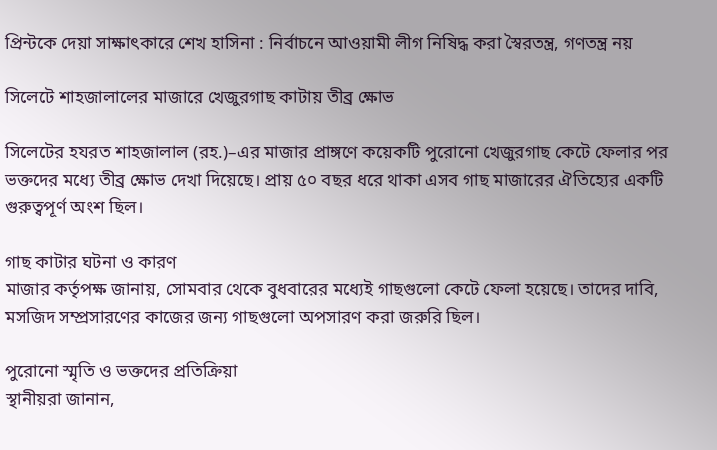প্রিন্টকে দেয়া সাক্ষাৎকারে শেখ হাসিনা : নির্বাচনে আওয়ামী লীগ নিষিদ্ধ করা স্বৈরতন্ত্র, গণতন্ত্র নয়

সিলেটে শাহজালালের মাজারে খেজুরগাছ কাটায় তীব্র ক্ষোভ

সিলেটের হযরত শাহজালাল (রহ.)–এর মাজার প্রাঙ্গণে কয়েকটি পুরোনো খেজুরগাছ কেটে ফেলার পর ভক্তদের মধ্যে তীব্র ক্ষোভ দেখা দিয়েছে। প্রায় ৫০ বছর ধরে থাকা এসব গাছ মাজারের ঐতিহ্যের একটি গুরুত্বপূর্ণ অংশ ছিল।

গাছ কাটার ঘটনা ও কারণ
মাজার কর্তৃপক্ষ জানায়, সোমবার থেকে বুধবারের মধ্যেই গাছগুলো কেটে ফেলা হয়েছে। তাদের দাবি, মসজিদ সম্প্রসারণের কাজের জন্য গাছগুলো অপসারণ করা জরুরি ছিল।

পুরোনো স্মৃতি ও ভক্তদের প্রতিক্রিয়া
স্থানীয়রা জানান,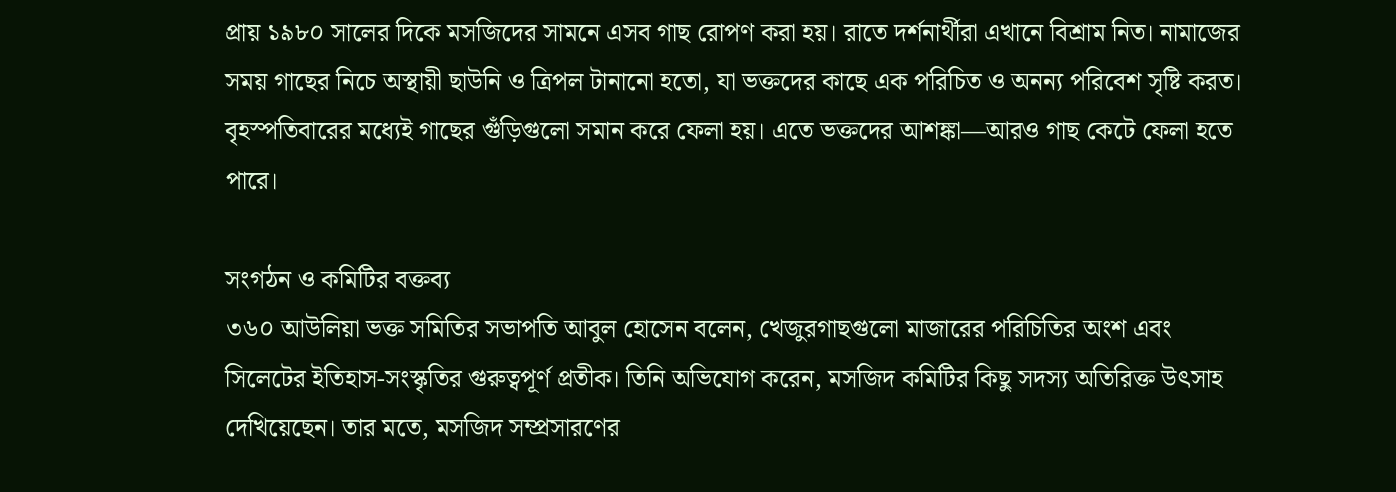প্রায় ১৯৮০ সালের দিকে মসজিদের সামনে এসব গাছ রোপণ করা হয়। রাতে দর্শনার্থীরা এখানে বিশ্রাম নিত। নামাজের সময় গাছের নিচে অস্থায়ী ছাউনি ও ত্রিপল টানানো হতো, যা ভক্তদের কাছে এক পরিচিত ও অনন্য পরিবেশ সৃষ্টি করত।
বৃহস্পতিবারের মধ্যেই গাছের গুঁড়িগুলো সমান করে ফেলা হয়। এতে ভক্তদের আশঙ্কা—আরও গাছ কেটে ফেলা হতে পারে।

সংগঠন ও কমিটির বক্তব্য
৩৬০ আউলিয়া ভক্ত সমিতির সভাপতি আবুল হোসেন বলেন, খেজুরগাছগুলো মাজারের পরিচিতির অংশ এবং সিলেটের ইতিহাস-সংস্কৃতির গুরুত্বপূর্ণ প্রতীক। তিনি অভিযোগ করেন, মসজিদ কমিটির কিছু সদস্য অতিরিক্ত উৎসাহ দেখিয়েছেন। তার মতে, মসজিদ সম্প্রসারণের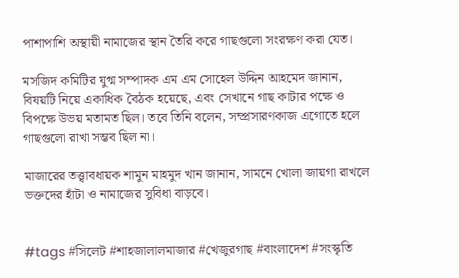পাশাপাশি অস্থায়ী নামাজের স্থান তৈরি করে গাছগুলো সংরক্ষণ করা যেত।

মসজিদ কমিটির যুগ্ম সম্পাদক এম এম সোহেল উদ্দিন আহমেদ জানান, বিষয়টি নিয়ে একাধিক বৈঠক হয়েছে, এবং সেখানে গাছ কাটার পক্ষে ও বিপক্ষে উভয় মতামত ছিল। তবে তিনি বলেন, সম্প্রসারণকাজ এগোতে হলে গাছগুলো রাখা সম্ভব ছিল না।

মাজারের তত্ত্বাবধায়ক শামুন মাহমুদ খান জানান, সামনে খোলা জায়গা রাখলে ভক্তদের হাঁটা ও নামাজের সুবিধা বাড়বে।


#tags #সিলেট #শাহজালালমাজার #খেজুরগাছ #বাংলাদেশ #সংস্কৃতি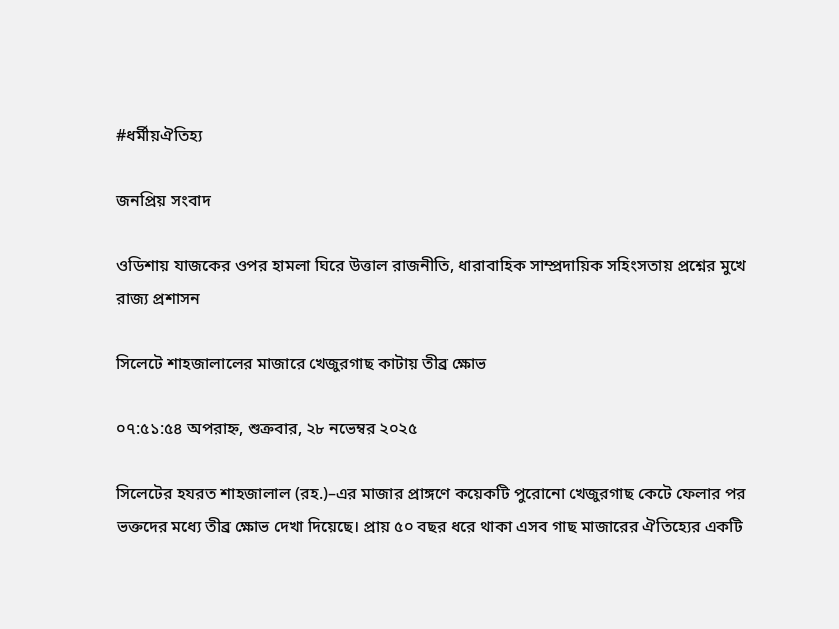#ধর্মীয়ঐতিহ্য

জনপ্রিয় সংবাদ

ওডিশায় যাজকের ওপর হামলা ঘিরে উত্তাল রাজনীতি, ধারাবাহিক সাম্প্রদায়িক সহিংসতায় প্রশ্নের মুখে রাজ্য প্রশাসন

সিলেটে শাহজালালের মাজারে খেজুরগাছ কাটায় তীব্র ক্ষোভ

০৭:৫১:৫৪ অপরাহ্ন, শুক্রবার, ২৮ নভেম্বর ২০২৫

সিলেটের হযরত শাহজালাল (রহ.)–এর মাজার প্রাঙ্গণে কয়েকটি পুরোনো খেজুরগাছ কেটে ফেলার পর ভক্তদের মধ্যে তীব্র ক্ষোভ দেখা দিয়েছে। প্রায় ৫০ বছর ধরে থাকা এসব গাছ মাজারের ঐতিহ্যের একটি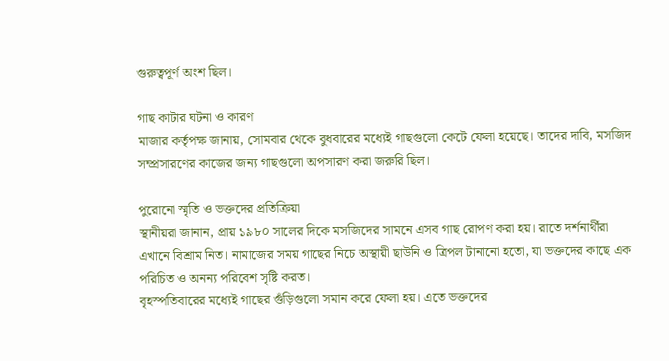গুরুত্বপূর্ণ অংশ ছিল।

গাছ কাটার ঘটনা ও কারণ
মাজার কর্তৃপক্ষ জানায়, সোমবার থেকে বুধবারের মধ্যেই গাছগুলো কেটে ফেলা হয়েছে। তাদের দাবি, মসজিদ সম্প্রসারণের কাজের জন্য গাছগুলো অপসারণ করা জরুরি ছিল।

পুরোনো স্মৃতি ও ভক্তদের প্রতিক্রিয়া
স্থানীয়রা জানান, প্রায় ১৯৮০ সালের দিকে মসজিদের সামনে এসব গাছ রোপণ করা হয়। রাতে দর্শনার্থীরা এখানে বিশ্রাম নিত। নামাজের সময় গাছের নিচে অস্থায়ী ছাউনি ও ত্রিপল টানানো হতো, যা ভক্তদের কাছে এক পরিচিত ও অনন্য পরিবেশ সৃষ্টি করত।
বৃহস্পতিবারের মধ্যেই গাছের গুঁড়িগুলো সমান করে ফেলা হয়। এতে ভক্তদের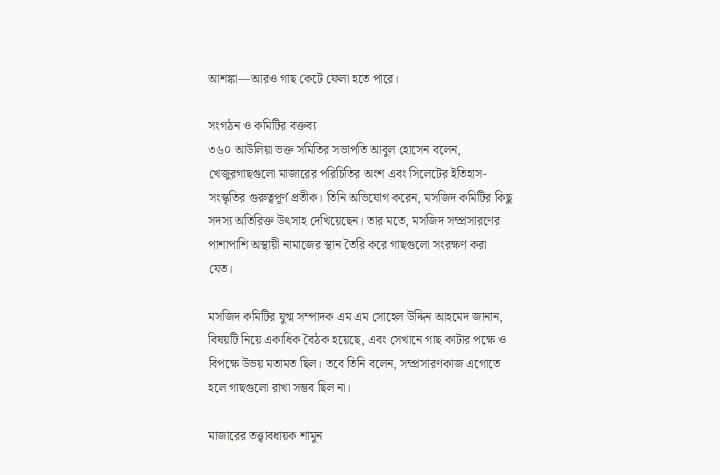আশঙ্কা—আরও গাছ কেটে ফেলা হতে পারে।

সংগঠন ও কমিটির বক্তব্য
৩৬০ আউলিয়া ভক্ত সমিতির সভাপতি আবুল হোসেন বলেন, খেজুরগাছগুলো মাজারের পরিচিতির অংশ এবং সিলেটের ইতিহাস-সংস্কৃতির গুরুত্বপূর্ণ প্রতীক। তিনি অভিযোগ করেন, মসজিদ কমিটির কিছু সদস্য অতিরিক্ত উৎসাহ দেখিয়েছেন। তার মতে, মসজিদ সম্প্রসারণের পাশাপাশি অস্থায়ী নামাজের স্থান তৈরি করে গাছগুলো সংরক্ষণ করা যেত।

মসজিদ কমিটির যুগ্ম সম্পাদক এম এম সোহেল উদ্দিন আহমেদ জানান, বিষয়টি নিয়ে একাধিক বৈঠক হয়েছে, এবং সেখানে গাছ কাটার পক্ষে ও বিপক্ষে উভয় মতামত ছিল। তবে তিনি বলেন, সম্প্রসারণকাজ এগোতে হলে গাছগুলো রাখা সম্ভব ছিল না।

মাজারের তত্ত্বাবধায়ক শামুন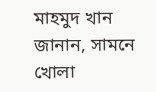মাহমুদ খান জানান, সামনে খোলা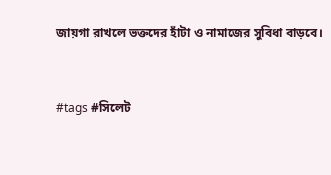জায়গা রাখলে ভক্তদের হাঁটা ও নামাজের সুবিধা বাড়বে।


#tags #সিলেট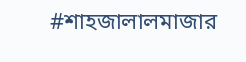#শাহজালালমাজার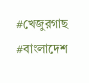#খেজুরগাছ #বাংলাদেশ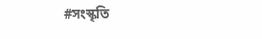#সংস্কৃতি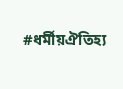#ধর্মীয়ঐতিহ্য